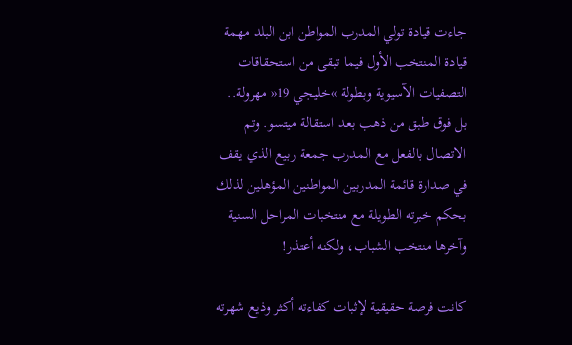جاءت قيادة تولي المدرب المواطن ابن البلد مهمة قيادة المنتخب الأول فيما تبقى من استحقاقات التصفيات الآسيوية وبطولة »خليجي 19« مهرولة.. بل فوق طبق من ذهب بعد استقالة ميتسو. وتم الاتصال بالفعل مع المدرب جمعة ربيع الذي يقف في صدارة قائمة المدربين المواطنين المؤهلين لذلك بحكم خبرته الطويلة مع منتخبات المراحل السنية وآخرها منتخب الشباب، ولكنه أعتذر!

كانت فرصة حقيقية لإثبات كفاءته أكثر وذيع شهرته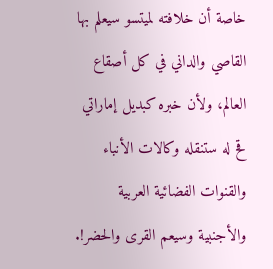خاصة أن خلافته لميتسو سيعلم بها القاصي والداني في كل أصقاع العالم، ولأن خبره كبديل إماراتي قح له ستنقله وكالات الأنباء والقنوات الفضائية العربية والأجنبية وسيعم القرى والحضر!.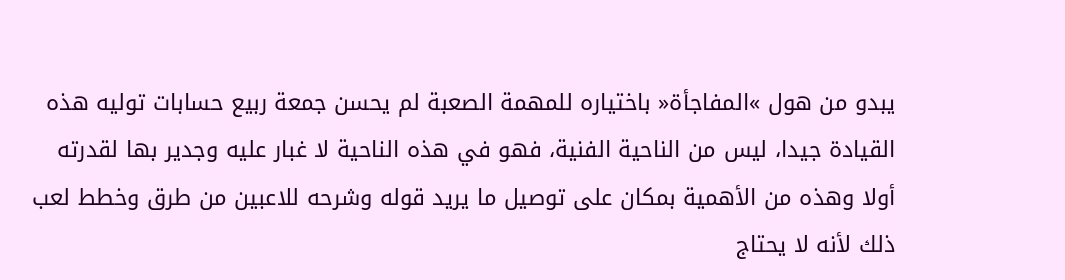يبدو من هول »المفاجأة« باختياره للمهمة الصعبة لم يحسن جمعة ربيع حسابات توليه هذه القيادة جيدا، ليس من الناحية الفنية، فهو في هذه الناحية لا غبار عليه وجدير بها لقدرته أولا وهذه من الأهمية بمكان على توصيل ما يريد قوله وشرحه للاعبين من طرق وخطط لعب ذلك لأنه لا يحتاج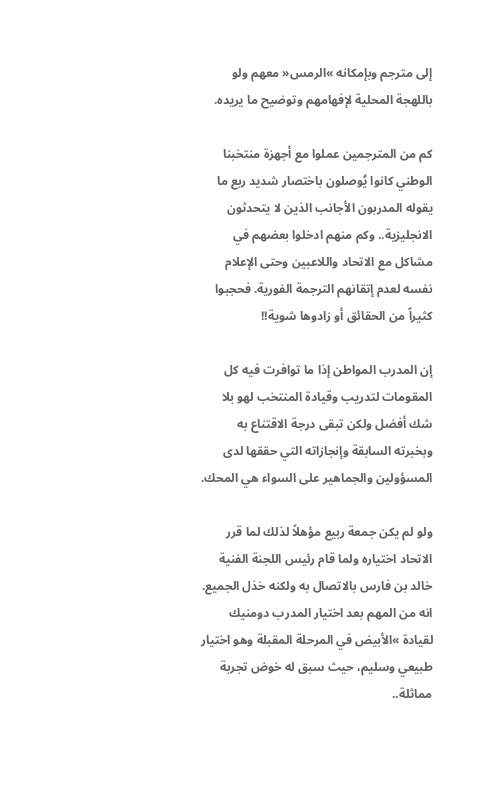إلى مترجم وبإمكانه »الرمس« معهم ولو باللهجة المحلية لإفهامهم وتوضيح ما يريده.

كم من المترجمين عملوا مع أجهزة منتخبنا الوطني كانوا يُوصلون باختصار شديد ربع ما يقوله المدربون الأجانب الذين لا يتحدثون الانجليزية.. وكم منهم ادخلوا بعضهم في مشاكل مع الاتحاد واللاعبين وحتى الإعلام نفسه لعدم إتقانهم الترجمة الفورية. فحجبوا كثيراً من الحقائق أو زادوها شوية!!

إن المدرب المواطن إذا ما توافرت فيه كل المقومات لتدريب وقيادة المنتخب لهو بلا شك أفضل ولكن تبقى درجة الاقتناع به وبخبرته السابقة وإنجازاته التي حققها لدى المسؤولين والجماهير على السواء هي المحك.

ولو لم يكن جمعة ربيع مؤهلاً لذلك لما قرر الاتحاد اختياره ولما قام رئيس اللجنة الفنية خالد بن فارس بالاتصال به ولكنه خذل الجميع. انه من المهم بعد اختيار المدرب دومنيك لقيادة »الأبيض في المرحلة المقبلة وهو اختيار طبيعي وسليم، حيث سبق له خوض تجربة مماثلة..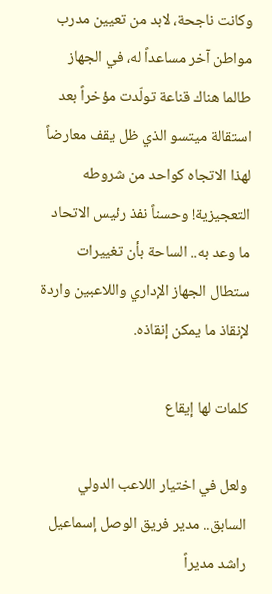وكانت ناجحة، لابد من تعيين مدرب مواطن آخر مساعداً له، في الجهاز طالما هناك قناعة تولّدت مؤخراً بعد استقالة ميتسو الذي ظل يقف معارضاً لهذا الاتجاه كواحد من شروطه التعجيزية! وحسناً نفذ رئيس الاتحاد ما وعد به.. الساحة بأن تغييرات ستطال الجهاز الإداري واللاعبين واردة لإنقاذ ما يمكن إنقاذه.

كلمات لها إيقاع

ولعل في اختيار اللاعب الدولي السابق.. مدير فريق الوصل إسماعيل راشد مديراً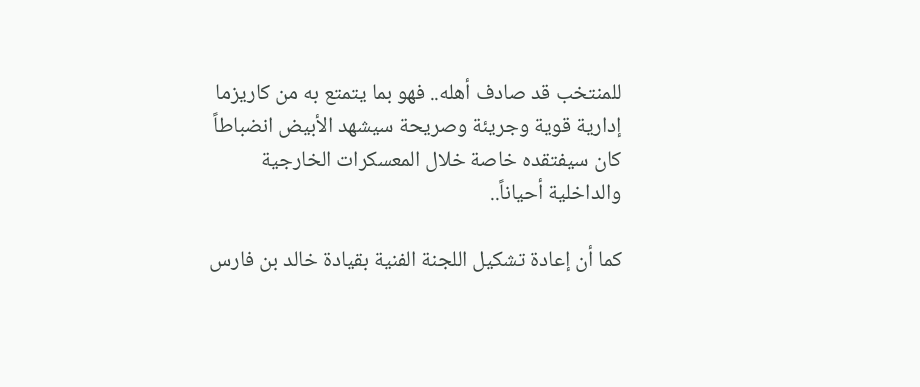للمنتخب قد صادف أهله.. فهو بما يتمتع به من كاريزما إدارية قوية وجريئة وصريحة سيشهد الأبيض انضباطاً كان سيفتقده خاصة خلال المعسكرات الخارجية والداخلية أحياناً..

كما أن إعادة تشكيل اللجنة الفنية بقيادة خالد بن فارس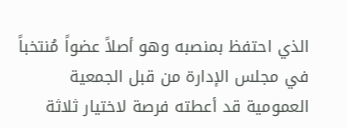الذي احتفظ بمنصبه وهو أصلاً عضواً مُنتخباً في مجلس الإدارة من قبل الجمعية العمومية قد أعطته فرصة لاختيار ثلاثة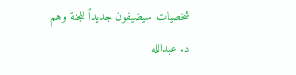شخصيات سيضيفون جديداً للجنة وهم د. عبدالله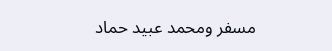مسفر ومحمد عبيد حماد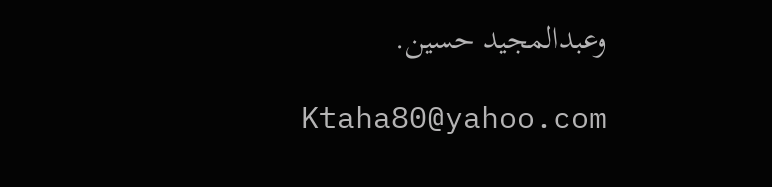وعبدالمجيد حسين.

Ktaha80@yahoo.com